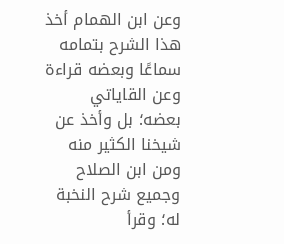وعن ابن الهمام أخذ هذا الشرح بتمامه سماعًا وبعضه قراءة وعن القاياتي بعضه؛ بل وأخذ عن شيخنا الكثير منه ومن ابن الصلاح وجميع شرح النخبة له؛ وقرأ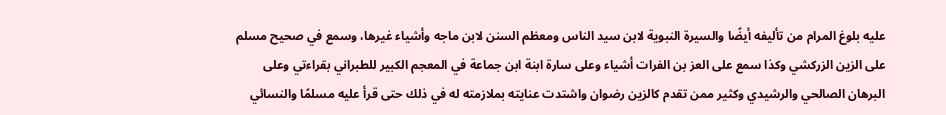عليه بلوغ المرام من تأليفه أيضًا والسيرة النبوية لابن سيد الناس ومعظم السنن لابن ماجه وأشياء غيرها، وسمع في صحيح مسلم على الزين الزركشي وكذا سمع على العز بن الفرات أشياء وعلى سارة ابنة ابن جماعة في المعجم الكبير للطبراني بقراءتي وعلى البرهان الصالحي والرشيدي وكثير ممن تقدم كالزين رضوان واشتدت عنايته بملازمته له في ذلك حتى قرأ عليه مسلمًا والنسائي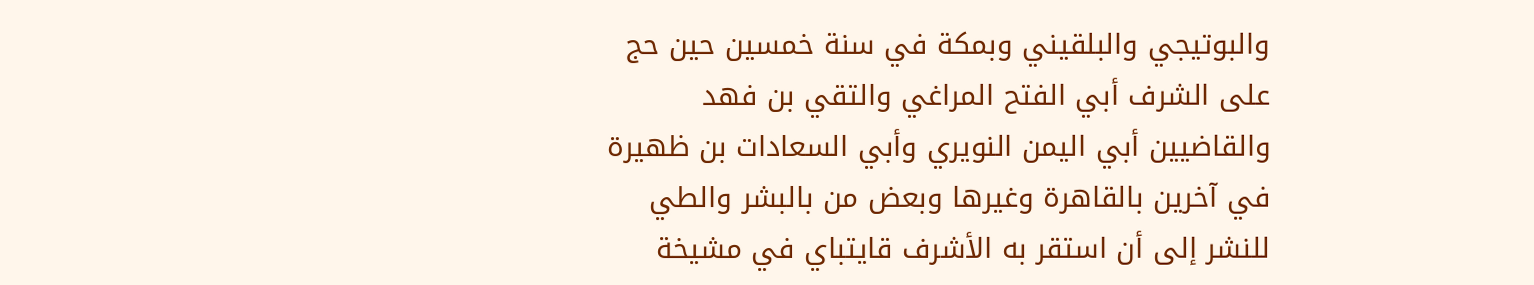والبوتيجي والبلقيني وبمكة في سنة خمسين حين حج على الشرف أبي الفتح المراغي والتقي بن فهد والقاضيين أبي اليمن النويري وأبي السعادات بن ظهيرة في آخرين بالقاهرة وغيرها وبعض من بالبشر والطي للنشر إلى أن استقر به الأشرف قايتباي في مشيخة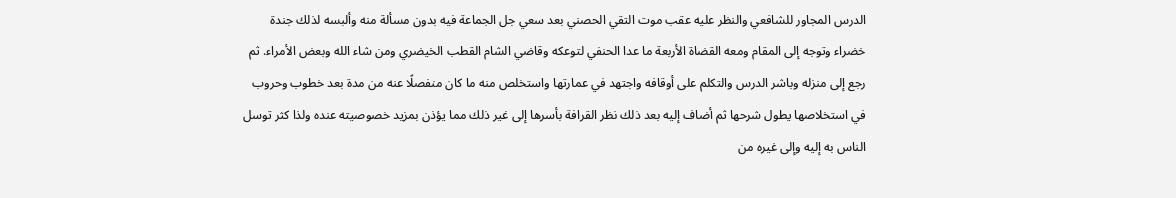الدرس المجاور للشافعي والنظر عليه عقب موت التقي الحصني بعد سعي جل الجماعة فيه بدون مسألة منه وألبسه لذلك جندة خضراء وتوجه إلى المقام ومعه القضاة الأربعة ما عدا الحنفي لتوعكه وقاضي الشام القطب الخيضري ومن شاء الله وبعض الأمراء. ثم رجع إلى منزله وباشر الدرس والتكلم على أوقافه واجتهد في عمارتها واستخلص منه ما كان منفصلًا عنه من مدة بعد خطوب وحروب في استخلاصها يطول شرحها ثم أضاف إليه بعد ذلك نظر القرافة بأسرها إلى غير ذلك مما يؤذن بمزيد خصوصيته عنده ولذا كثر توسل الناس به إليه وإلى غيره من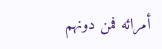أمرائه فمن دونهم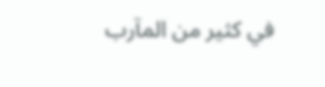في كثير من المآرب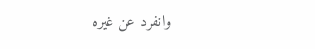وانفرد عن غيره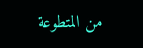من المتطوعة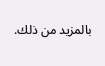بالمزيد من ذلك.